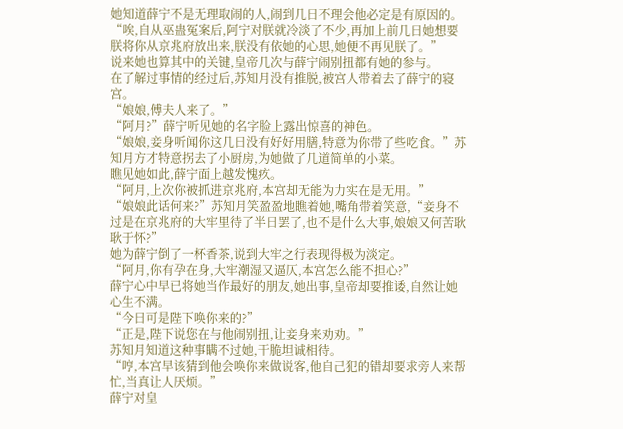她知道薛宁不是无理取闹的人,闹到几日不理会他必定是有原因的。
“唉,自从巫蛊冤案后,阿宁对朕就冷淡了不少,再加上前几日她想要朕将你从京兆府放出来,朕没有依她的心思,她便不再见朕了。”
说来她也算其中的关键,皇帝几次与薛宁闹别扭都有她的参与。
在了解过事情的经过后,苏知月没有推脱,被宫人带着去了薛宁的寝宫。
“娘娘,傅夫人来了。”
“阿月?”薛宁听见她的名字脸上露出惊喜的神色。
“娘娘,妾身听闻你这几日没有好好用膳,特意为你带了些吃食。”苏知月方才特意拐去了小厨房,为她做了几道简单的小菜。
瞧见她如此,薛宁面上越发愧疚。
“阿月,上次你被抓进京兆府,本宫却无能为力实在是无用。”
“娘娘此话何来?”苏知月笑盈盈地瞧着她,嘴角带着笑意,“妾身不过是在京兆府的大牢里待了半日罢了,也不是什么大事,娘娘又何苦耿耿于怀?”
她为薛宁倒了一杯香茶,说到大牢之行表现得极为淡定。
“阿月,你有孕在身,大牢潮湿又逼仄,本宫怎么能不担心?”
薛宁心中早已将她当作最好的朋友,她出事,皇帝却要推诿,自然让她心生不满。
“今日可是陛下唤你来的?”
“正是,陛下说您在与他闹别扭,让妾身来劝劝。”
苏知月知道这种事瞒不过她,干脆坦诚相待。
“哼,本宫早该猜到他会唤你来做说客,他自己犯的错却要求旁人来帮忙,当真让人厌烦。”
薛宁对皇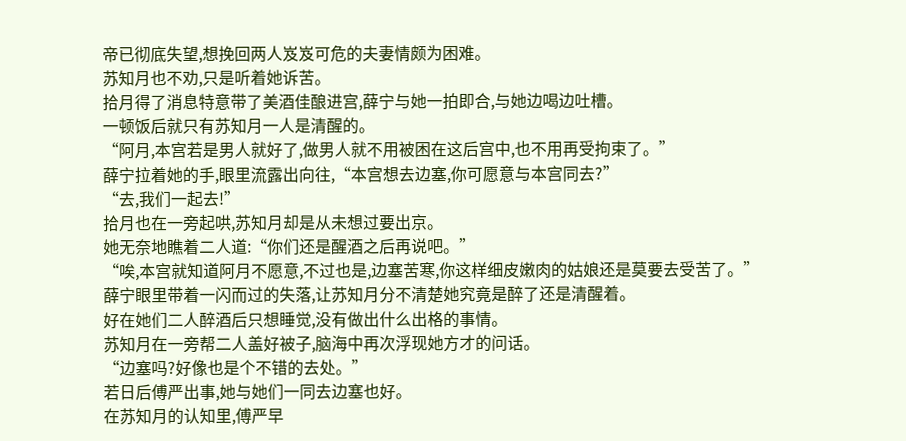帝已彻底失望,想挽回两人岌岌可危的夫妻情颇为困难。
苏知月也不劝,只是听着她诉苦。
拾月得了消息特意带了美酒佳酿进宫,薛宁与她一拍即合,与她边喝边吐槽。
一顿饭后就只有苏知月一人是清醒的。
“阿月,本宫若是男人就好了,做男人就不用被困在这后宫中,也不用再受拘束了。”
薛宁拉着她的手,眼里流露出向往,“本宫想去边塞,你可愿意与本宫同去?”
“去,我们一起去!”
拾月也在一旁起哄,苏知月却是从未想过要出京。
她无奈地瞧着二人道:“你们还是醒酒之后再说吧。”
“唉,本宫就知道阿月不愿意,不过也是,边塞苦寒,你这样细皮嫩肉的姑娘还是莫要去受苦了。”
薛宁眼里带着一闪而过的失落,让苏知月分不清楚她究竟是醉了还是清醒着。
好在她们二人醉酒后只想睡觉,没有做出什么出格的事情。
苏知月在一旁帮二人盖好被子,脑海中再次浮现她方才的问话。
“边塞吗?好像也是个不错的去处。”
若日后傅严出事,她与她们一同去边塞也好。
在苏知月的认知里,傅严早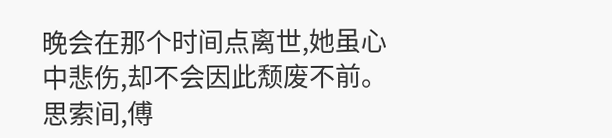晚会在那个时间点离世,她虽心中悲伤,却不会因此颓废不前。
思索间,傅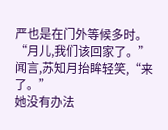严也是在门外等候多时。
“月儿,我们该回家了。”
闻言,苏知月抬眸轻笑,“来了。”
她没有办法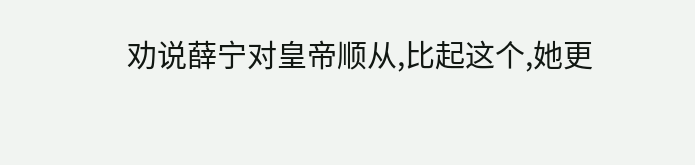劝说薛宁对皇帝顺从,比起这个,她更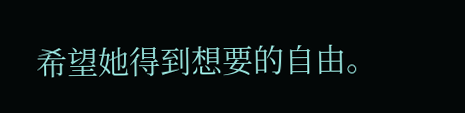希望她得到想要的自由。